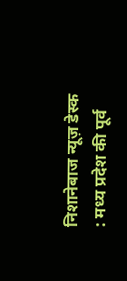निशानेबाज न्यूज़ डेस्क : मध्य प्रदेश की पूर्व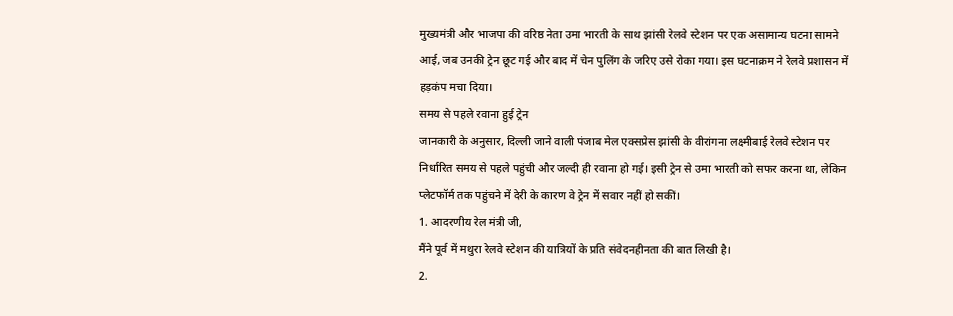मुख्यमंत्री और भाजपा की वरिष्ठ नेता उमा भारती के साथ झांसी रेलवे स्टेशन पर एक असामान्य घटना सामने आई, जब उनकी ट्रेन छूट गई और बाद में चेन पुलिंग के जरिए उसे रोका गया। इस घटनाक्रम ने रेलवे प्रशासन में हड़कंप मचा दिया।
समय से पहले रवाना हुई ट्रेन
जानकारी के अनुसार, दिल्ली जाने वाली पंजाब मेल एक्सप्रेस झांसी के वीरांगना लक्ष्मीबाई रेलवे स्टेशन पर निर्धारित समय से पहले पहुंची और जल्दी ही रवाना हो गई। इसी ट्रेन से उमा भारती को सफर करना था, लेकिन प्लेटफॉर्म तक पहुंचने में देरी के कारण वे ट्रेन में सवार नहीं हो सकीं।
1. आदरणीय रेल मंत्री जी,
मैंने पूर्व में मथुरा रेलवे स्टेशन की यात्रियों के प्रति संवेदनहीनता की बात लिखी है।
2.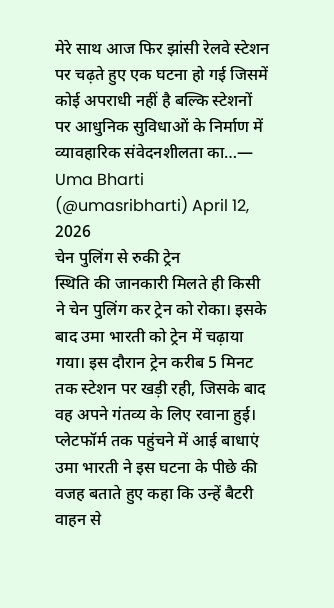मेरे साथ आज फिर झांसी रेलवे स्टेशन पर चढ़ते हुए एक घटना हो गई जिसमें कोई अपराधी नहीं है बल्कि स्टेशनों पर आधुनिक सुविधाओं के निर्माण में व्यावहारिक संवेदनशीलता का…— Uma Bharti (@umasribharti) April 12, 2026
चेन पुलिंग से रुकी ट्रेन
स्थिति की जानकारी मिलते ही किसी ने चेन पुलिंग कर ट्रेन को रोका। इसके बाद उमा भारती को ट्रेन में चढ़ाया गया। इस दौरान ट्रेन करीब 5 मिनट तक स्टेशन पर खड़ी रही, जिसके बाद वह अपने गंतव्य के लिए रवाना हुई।
प्लेटफॉर्म तक पहुंचने में आई बाधाएं
उमा भारती ने इस घटना के पीछे की वजह बताते हुए कहा कि उन्हें बैटरी वाहन से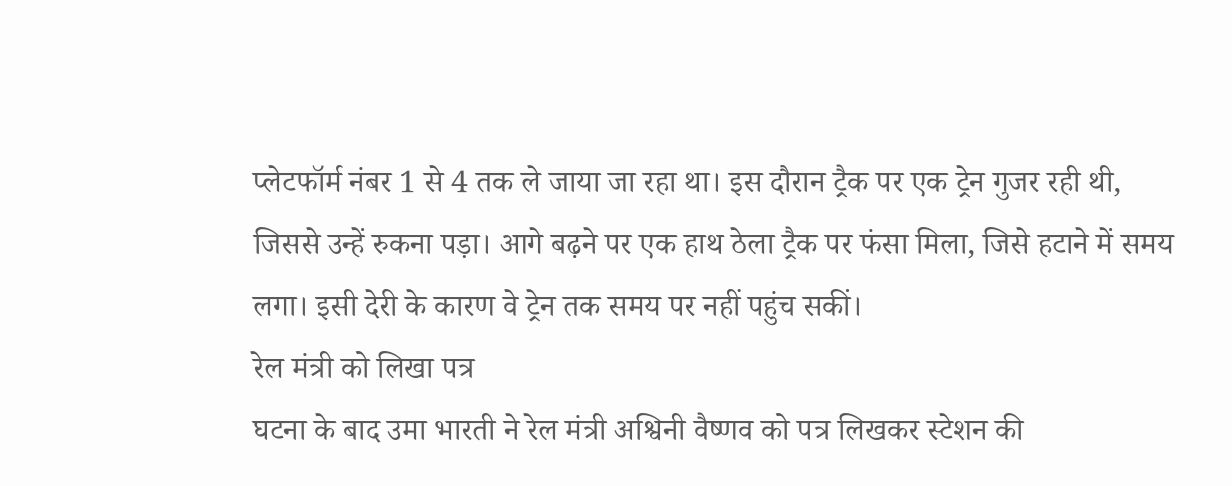प्लेटफॉर्म नंबर 1 से 4 तक ले जाया जा रहा था। इस दौरान ट्रैक पर एक ट्रेन गुजर रही थी, जिससे उन्हें रुकना पड़ा। आगे बढ़ने पर एक हाथ ठेला ट्रैक पर फंसा मिला, जिसे हटाने में समय लगा। इसी देरी के कारण वे ट्रेन तक समय पर नहीं पहुंच सकीं।
रेल मंत्री को लिखा पत्र
घटना के बाद उमा भारती ने रेल मंत्री अश्विनी वैष्णव को पत्र लिखकर स्टेशन की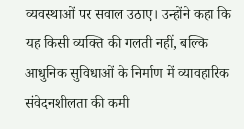व्यवस्थाओं पर सवाल उठाए। उन्होंने कहा कि यह किसी व्यक्ति की गलती नहीं, बल्कि आधुनिक सुविधाओं के निर्माण में व्यावहारिक संवेदनशीलता की कमी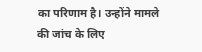का परिणाम है। उन्होंने मामले की जांच के लिए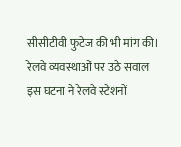सीसीटीवी फुटेज की भी मांग की।
रेलवे व्यवस्थाओं पर उठे सवाल
इस घटना ने रेलवे स्टेशनों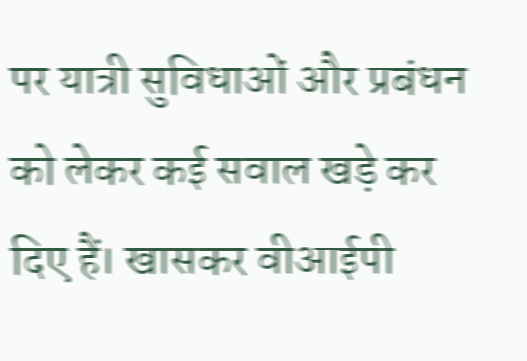पर यात्री सुविधाओं और प्रबंधन को लेकर कई सवाल खड़े कर दिए हैं। खासकर वीआईपी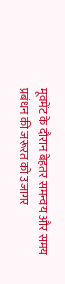मूवमेंट के दौरान बेहतर समन्वय और समय प्रबंधन की जरूरत को उजागर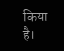किया है।